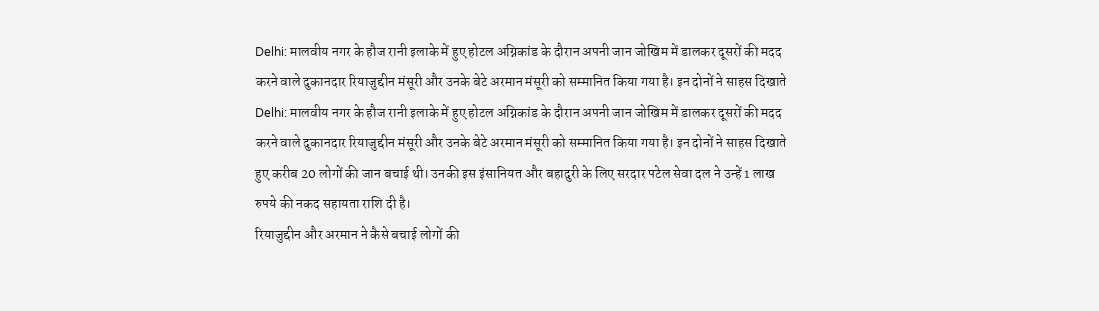Delhi: मालवीय नगर के हौज रानी इलाके में हुए होटल अग्निकांड के दौरान अपनी जान जोखिम में डालकर दूसरों की मदद करने वाले दुकानदार रियाजुद्दीन मंसूरी और उनके बेटे अरमान मंसूरी को सम्मानित किया गया है। इन दोनों ने साहस दिखाते
Delhi: मालवीय नगर के हौज रानी इलाके में हुए होटल अग्निकांड के दौरान अपनी जान जोखिम में डालकर दूसरों की मदद करने वाले दुकानदार रियाजुद्दीन मंसूरी और उनके बेटे अरमान मंसूरी को सम्मानित किया गया है। इन दोनों ने साहस दिखाते हुए करीब 20 लोगों की जान बचाई थी। उनकी इस इंसानियत और बहादुरी के लिए सरदार पटेल सेवा दल ने उन्हें 1 लाख रुपये की नकद सहायता राशि दी है।
रियाजुद्दीन और अरमान ने कैसे बचाई लोगों की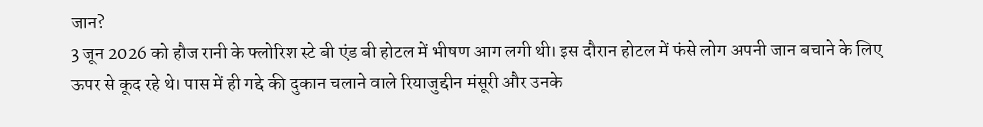जान?
3 जून 2026 को हौज रानी के फ्लोरिश स्टे बी एंड बी होटल में भीषण आग लगी थी। इस दौरान होटल में फंसे लोग अपनी जान बचाने के लिए ऊपर से कूद रहे थे। पास में ही गद्दे की दुकान चलाने वाले रियाजुद्दीन मंसूरी और उनके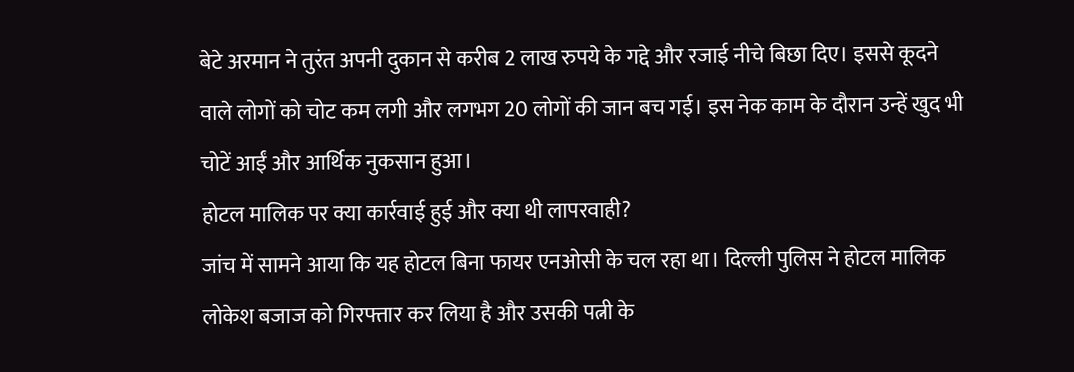बेटे अरमान ने तुरंत अपनी दुकान से करीब 2 लाख रुपये के गद्दे और रजाई नीचे बिछा दिए। इससे कूदने वाले लोगों को चोट कम लगी और लगभग 20 लोगों की जान बच गई। इस नेक काम के दौरान उन्हें खुद भी चोटें आईं और आर्थिक नुकसान हुआ।
होटल मालिक पर क्या कार्रवाई हुई और क्या थी लापरवाही?
जांच में सामने आया कि यह होटल बिना फायर एनओसी के चल रहा था। दिल्ली पुलिस ने होटल मालिक लोकेश बजाज को गिरफ्तार कर लिया है और उसकी पत्नी के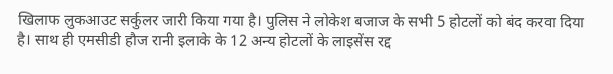खिलाफ लुकआउट सर्कुलर जारी किया गया है। पुलिस ने लोकेश बजाज के सभी 5 होटलों को बंद करवा दिया है। साथ ही एमसीडी हौज रानी इलाके के 12 अन्य होटलों के लाइसेंस रद्द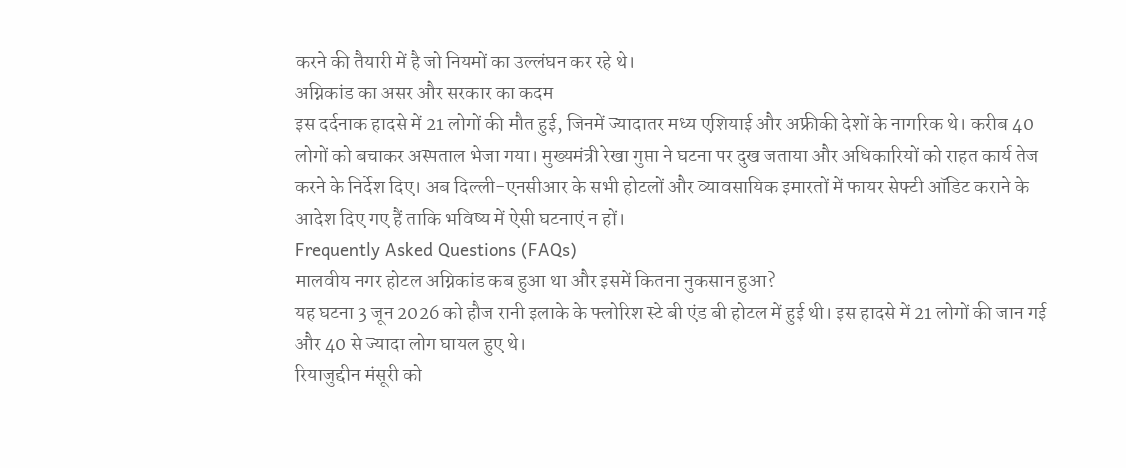करने की तैयारी में है जो नियमों का उल्लंघन कर रहे थे।
अग्निकांड का असर और सरकार का कदम
इस दर्दनाक हादसे में 21 लोगों की मौत हुई, जिनमें ज्यादातर मध्य एशियाई और अफ्रीकी देशों के नागरिक थे। करीब 40 लोगों को बचाकर अस्पताल भेजा गया। मुख्यमंत्री रेखा गुप्ता ने घटना पर दुख जताया और अधिकारियों को राहत कार्य तेज करने के निर्देश दिए। अब दिल्ली-एनसीआर के सभी होटलों और व्यावसायिक इमारतों में फायर सेफ्टी ऑडिट कराने के आदेश दिए गए हैं ताकि भविष्य में ऐसी घटनाएं न हों।
Frequently Asked Questions (FAQs)
मालवीय नगर होटल अग्निकांड कब हुआ था और इसमें कितना नुकसान हुआ?
यह घटना 3 जून 2026 को हौज रानी इलाके के फ्लोरिश स्टे बी एंड बी होटल में हुई थी। इस हादसे में 21 लोगों की जान गई और 40 से ज्यादा लोग घायल हुए थे।
रियाजुद्दीन मंसूरी को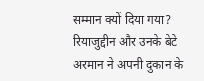सम्मान क्यों दिया गया?
रियाजुद्दीन और उनके बेटे अरमान ने अपनी दुकान के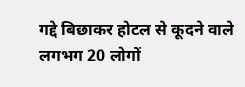गद्दे बिछाकर होटल से कूदने वाले लगभग 20 लोगों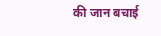की जान बचाई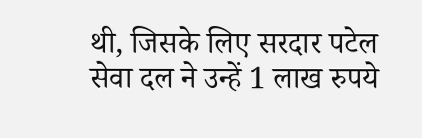थी, जिसके लिए सरदार पटेल सेवा दल ने उन्हें 1 लाख रुपये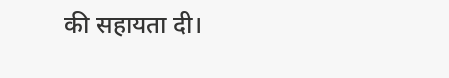की सहायता दी।